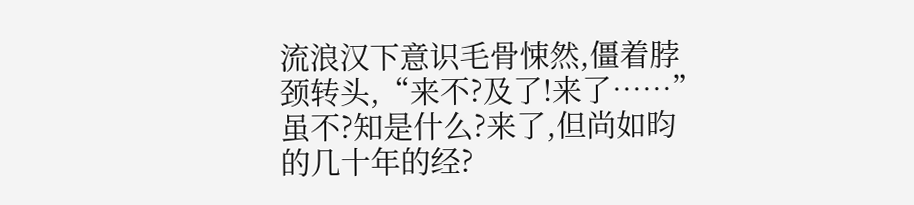流浪汉下意识毛骨悚然,僵着脖颈转头,“来不?及了!来了……”
虽不?知是什么?来了,但尚如昀的几十年的经?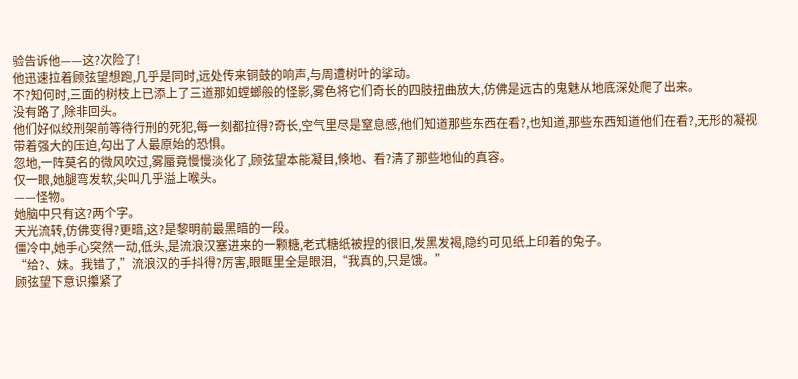验告诉他——这?次险了!
他迅速拉着顾弦望想跑,几乎是同时,远处传来铜鼓的响声,与周遭树叶的挲动。
不?知何时,三面的树枝上已添上了三道那如螳螂般的怪影,雾色将它们奇长的四肢扭曲放大,仿佛是远古的鬼魅从地底深处爬了出来。
没有路了,除非回头。
他们好似绞刑架前等待行刑的死犯,每一刻都拉得?奇长,空气里尽是窒息感,他们知道那些东西在看?,也知道,那些东西知道他们在看?,无形的凝视带着强大的压迫,勾出了人最原始的恐惧。
忽地,一阵莫名的微风吹过,雾蜃竟慢慢淡化了,顾弦望本能凝目,倏地、看?清了那些地仙的真容。
仅一眼,她腿弯发软,尖叫几乎溢上喉头。
——怪物。
她脑中只有这?两个字。
天光流转,仿佛变得?更暗,这?是黎明前最黑暗的一段。
僵冷中,她手心突然一动,低头,是流浪汉塞进来的一颗糖,老式糖纸被捏的很旧,发黑发褐,隐约可见纸上印着的兔子。
“给?、妹。我错了,”流浪汉的手抖得?厉害,眼眶里全是眼泪,“我真的,只是饿。”
顾弦望下意识攥紧了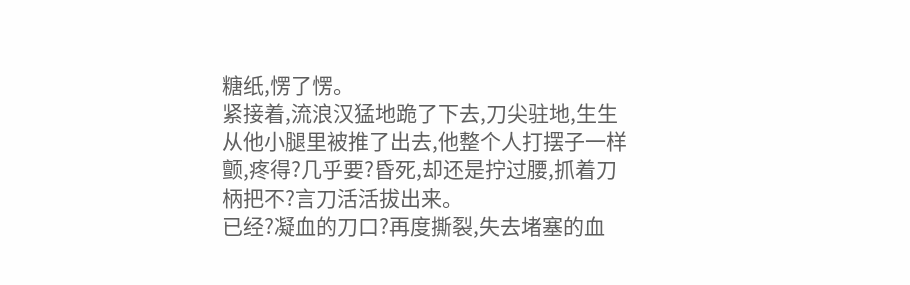糖纸,愣了愣。
紧接着,流浪汉猛地跪了下去,刀尖驻地,生生从他小腿里被推了出去,他整个人打摆子一样颤,疼得?几乎要?昏死,却还是拧过腰,抓着刀柄把不?言刀活活拔出来。
已经?凝血的刀口?再度撕裂,失去堵塞的血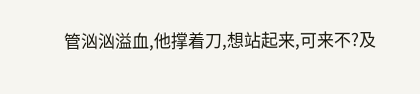管汹汹溢血,他撑着刀,想站起来,可来不?及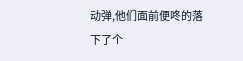动弹,他们面前便咚的落下了个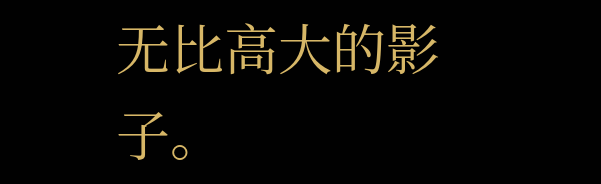无比高大的影子。